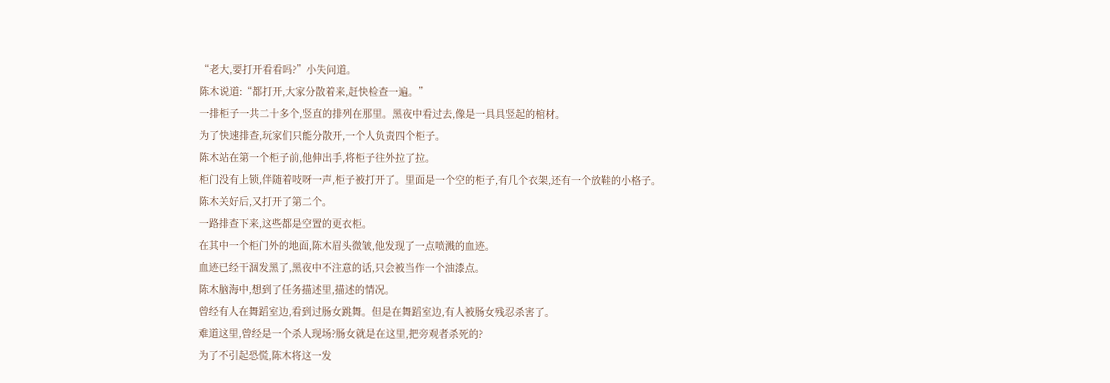“老大,要打开看看吗?”小失问道。
陈木说道:“都打开,大家分散着来,赶快检查一遍。”
一排柜子一共二十多个,竖直的排列在那里。黑夜中看过去,像是一具具竖起的棺材。
为了快速排查,玩家们只能分散开,一个人负责四个柜子。
陈木站在第一个柜子前,他伸出手,将柜子往外拉了拉。
柜门没有上锁,伴随着吱呀一声,柜子被打开了。里面是一个空的柜子,有几个衣架,还有一个放鞋的小格子。
陈木关好后,又打开了第二个。
一路排查下来,这些都是空置的更衣柜。
在其中一个柜门外的地面,陈木眉头微皱,他发现了一点喷溅的血迹。
血迹已经干涸发黑了,黑夜中不注意的话,只会被当作一个油漆点。
陈木脑海中,想到了任务描述里,描述的情况。
曾经有人在舞蹈室边,看到过肠女跳舞。但是在舞蹈室边,有人被肠女残忍杀害了。
难道这里,曾经是一个杀人现场?肠女就是在这里,把旁观者杀死的?
为了不引起恐慌,陈木将这一发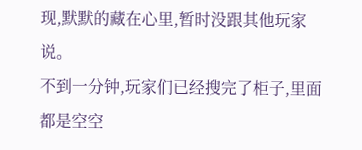现,默默的藏在心里,暂时没跟其他玩家说。
不到一分钟,玩家们已经搜完了柜子,里面都是空空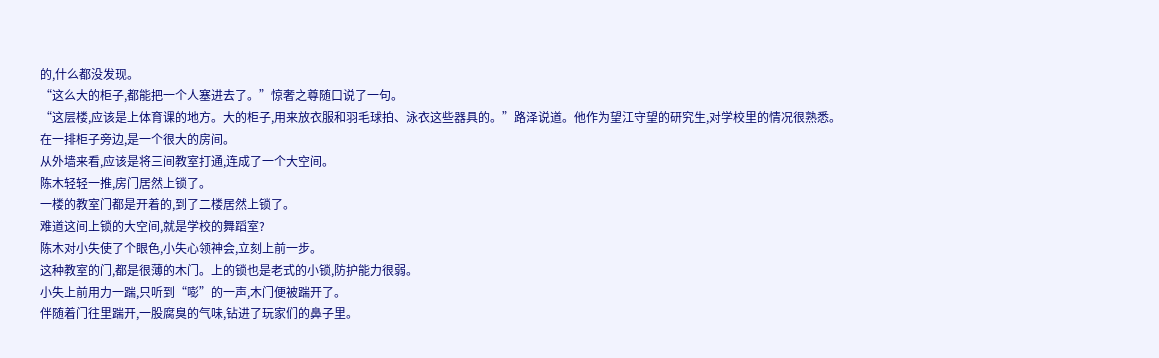的,什么都没发现。
“这么大的柜子,都能把一个人塞进去了。”惊奢之尊随口说了一句。
“这层楼,应该是上体育课的地方。大的柜子,用来放衣服和羽毛球拍、泳衣这些器具的。”路泽说道。他作为望江守望的研究生,对学校里的情况很熟悉。
在一排柜子旁边,是一个很大的房间。
从外墙来看,应该是将三间教室打通,连成了一个大空间。
陈木轻轻一推,房门居然上锁了。
一楼的教室门都是开着的,到了二楼居然上锁了。
难道这间上锁的大空间,就是学校的舞蹈室?
陈木对小失使了个眼色,小失心领神会,立刻上前一步。
这种教室的门,都是很薄的木门。上的锁也是老式的小锁,防护能力很弱。
小失上前用力一踹,只听到“嘭”的一声,木门便被踹开了。
伴随着门往里踹开,一股腐臭的气味,钻进了玩家们的鼻子里。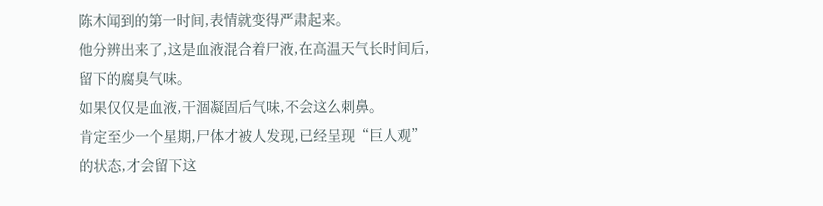陈木闻到的第一时间,表情就变得严肃起来。
他分辨出来了,这是血液混合着尸液,在高温天气长时间后,留下的腐臭气味。
如果仅仅是血液,干涸凝固后气味,不会这么刺鼻。
肯定至少一个星期,尸体才被人发现,已经呈现“巨人观”的状态,才会留下这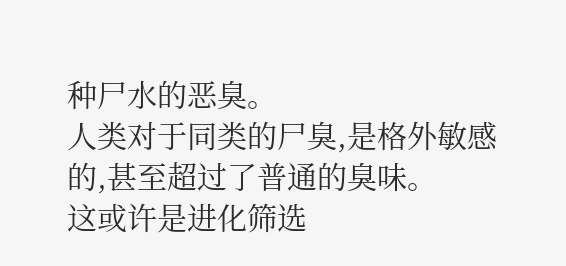种尸水的恶臭。
人类对于同类的尸臭,是格外敏感的,甚至超过了普通的臭味。
这或许是进化筛选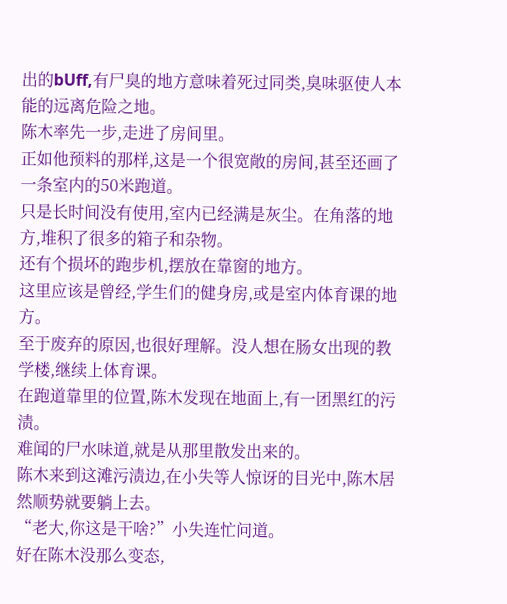出的bUff,有尸臭的地方意味着死过同类,臭味驱使人本能的远离危险之地。
陈木率先一步,走进了房间里。
正如他预料的那样,这是一个很宽敞的房间,甚至还画了一条室内的50米跑道。
只是长时间没有使用,室内已经满是灰尘。在角落的地方,堆积了很多的箱子和杂物。
还有个损坏的跑步机,摆放在靠窗的地方。
这里应该是曾经,学生们的健身房,或是室内体育课的地方。
至于废弃的原因,也很好理解。没人想在肠女出现的教学楼,继续上体育课。
在跑道靠里的位置,陈木发现在地面上,有一团黑红的污渍。
难闻的尸水味道,就是从那里散发出来的。
陈木来到这滩污渍边,在小失等人惊讶的目光中,陈木居然顺势就要躺上去。
“老大,你这是干啥?”小失连忙问道。
好在陈木没那么变态,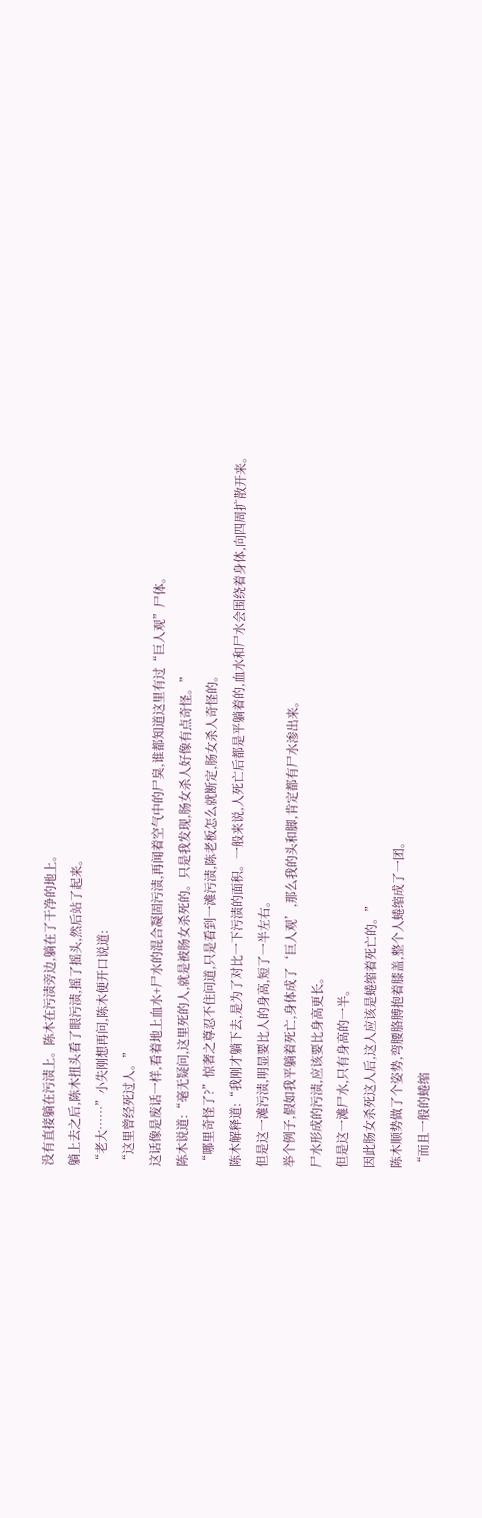没有直接躺在污渍上。陈木在污渍旁边,躺在了干净的地上。
躺上去之后,陈木扭头看了眼污渍,摇了摇头,然后站了起来。
“老大……”小失刚想再问,陈木便开口说道:
“这里曾经死过人。”
这话像是废话一样,看着地上血水+尸水的混合凝固污渍,再闻着空气中的尸臭,谁都知道这里有过“巨人观”尸体。
陈木说道:“毫无疑问,这里死的人,就是被肠女杀死的。只是我发现,肠女杀人好像有点奇怪。”
“哪里奇怪了?”惊奢之尊忍不住问道,只是看到一滩污渍,陈老板怎么就断定,肠女杀人奇怪的。
陈木解释道:“我刚才躺下去,是为了对比一下污渍的面积。一般来说,人死亡后都是平躺着的,血水和尸水会围绕着身体,向四周扩散开来。
但是这一滩污渍,明显要比人的身高,短了一半左右。
举个例子,假如我平躺着死亡,身体成了‘巨人观’,那么我的头和脚,肯定都有尸水渗出来。
尸水形成的污渍,应该要比身高更长。
但是这一滩尸水,只有身高的一半。
因此肠女杀死这人后,这人应该是蜷缩着死亡的。”
陈木顺势做了个姿势,弯腰胳膊抱着膝盖,整个人蜷缩成了一团。
“而且一般的蜷缩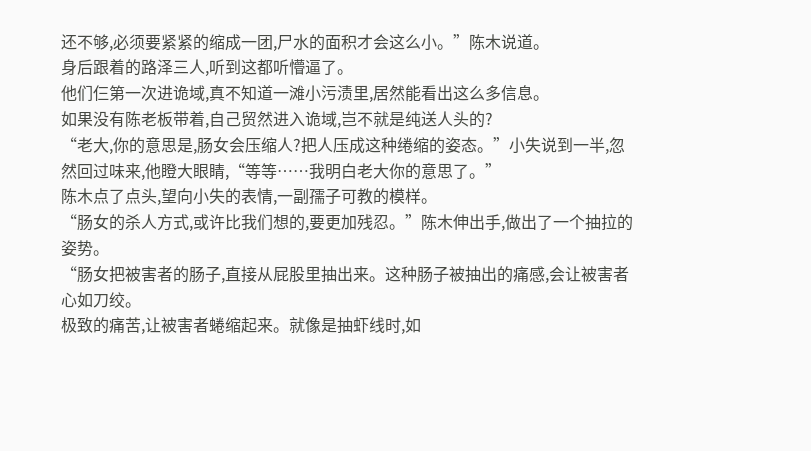还不够,必须要紧紧的缩成一团,尸水的面积才会这么小。”陈木说道。
身后跟着的路泽三人,听到这都听懵逼了。
他们仨第一次进诡域,真不知道一滩小污渍里,居然能看出这么多信息。
如果没有陈老板带着,自己贸然进入诡域,岂不就是纯送人头的?
“老大,你的意思是,肠女会压缩人?把人压成这种绻缩的姿态。”小失说到一半,忽然回过味来,他瞪大眼睛,“等等……我明白老大你的意思了。”
陈木点了点头,望向小失的表情,一副孺子可教的模样。
“肠女的杀人方式,或许比我们想的,要更加残忍。”陈木伸出手,做出了一个抽拉的姿势。
“肠女把被害者的肠子,直接从屁股里抽出来。这种肠子被抽出的痛感,会让被害者心如刀绞。
极致的痛苦,让被害者蜷缩起来。就像是抽虾线时,如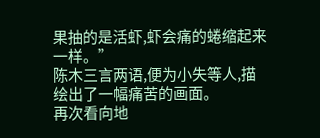果抽的是活虾,虾会痛的蜷缩起来一样。”
陈木三言两语,便为小失等人,描绘出了一幅痛苦的画面。
再次看向地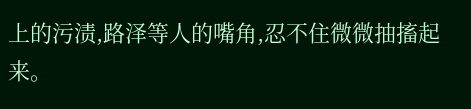上的污渍,路泽等人的嘴角,忍不住微微抽搐起来。